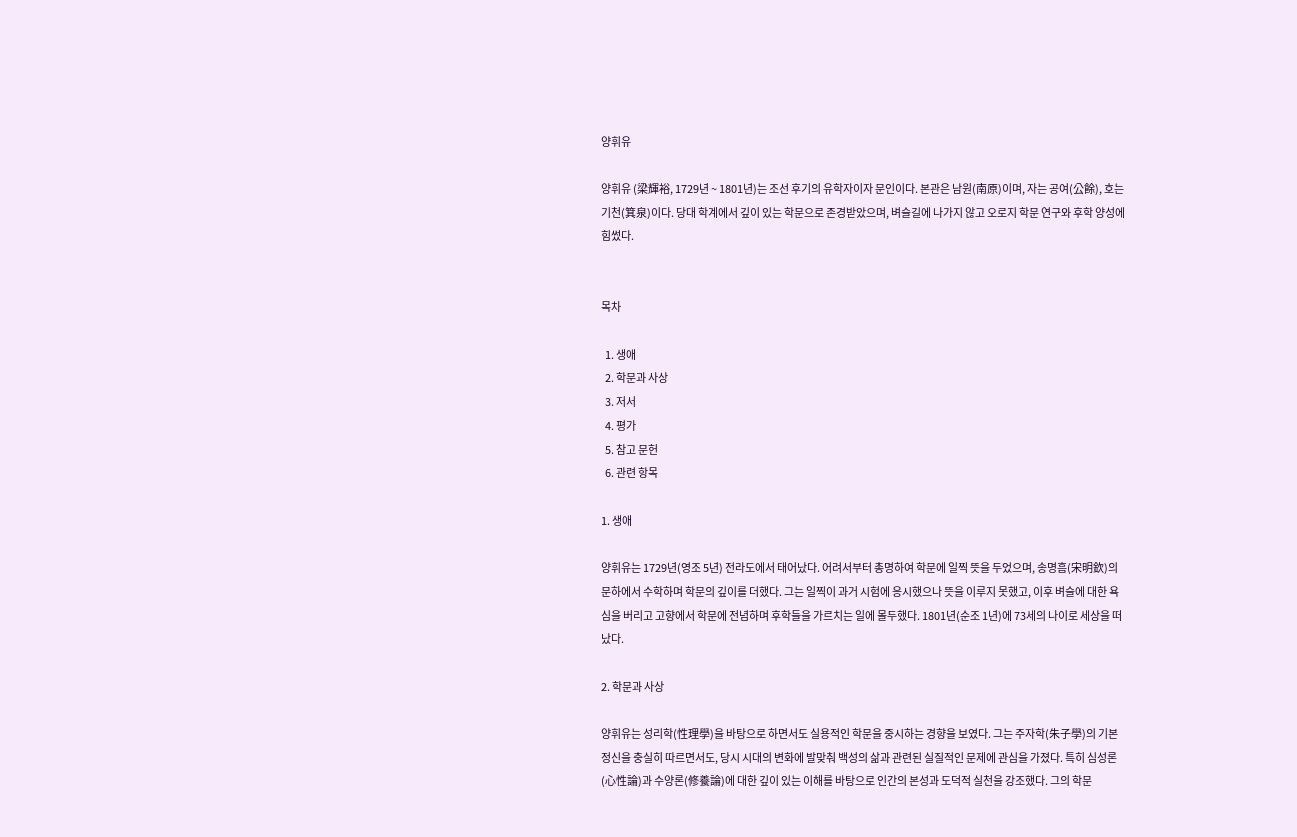양휘유

양휘유 (梁輝裕, 1729년 ~ 1801년)는 조선 후기의 유학자이자 문인이다. 본관은 남원(南原)이며, 자는 공여(公餘), 호는 기천(箕泉)이다. 당대 학계에서 깊이 있는 학문으로 존경받았으며, 벼슬길에 나가지 않고 오로지 학문 연구와 후학 양성에 힘썼다.


목차

  1. 생애
  2. 학문과 사상
  3. 저서
  4. 평가
  5. 참고 문헌
  6. 관련 항목

1. 생애

양휘유는 1729년(영조 5년) 전라도에서 태어났다. 어려서부터 총명하여 학문에 일찍 뜻을 두었으며, 송명흠(宋明欽)의 문하에서 수학하며 학문의 깊이를 더했다. 그는 일찍이 과거 시험에 응시했으나 뜻을 이루지 못했고, 이후 벼슬에 대한 욕심을 버리고 고향에서 학문에 전념하며 후학들을 가르치는 일에 몰두했다. 1801년(순조 1년)에 73세의 나이로 세상을 떠났다.

2. 학문과 사상

양휘유는 성리학(性理學)을 바탕으로 하면서도 실용적인 학문을 중시하는 경향을 보였다. 그는 주자학(朱子學)의 기본 정신을 충실히 따르면서도, 당시 시대의 변화에 발맞춰 백성의 삶과 관련된 실질적인 문제에 관심을 가졌다. 특히 심성론(心性論)과 수양론(修養論)에 대한 깊이 있는 이해를 바탕으로 인간의 본성과 도덕적 실천을 강조했다. 그의 학문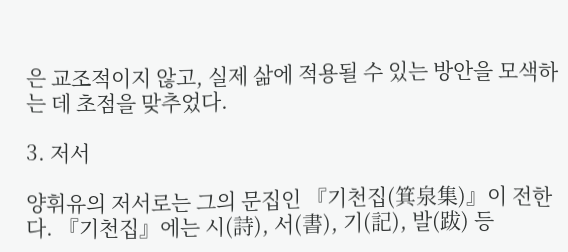은 교조적이지 않고, 실제 삶에 적용될 수 있는 방안을 모색하는 데 초점을 맞추었다.

3. 저서

양휘유의 저서로는 그의 문집인 『기천집(箕泉集)』이 전한다. 『기천집』에는 시(詩), 서(書), 기(記), 발(跋) 등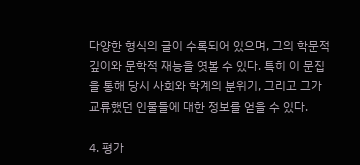다양한 형식의 글이 수록되어 있으며, 그의 학문적 깊이와 문학적 재능을 엿볼 수 있다. 특히 이 문집을 통해 당시 사회와 학계의 분위기, 그리고 그가 교류했던 인물들에 대한 정보를 얻을 수 있다.

4. 평가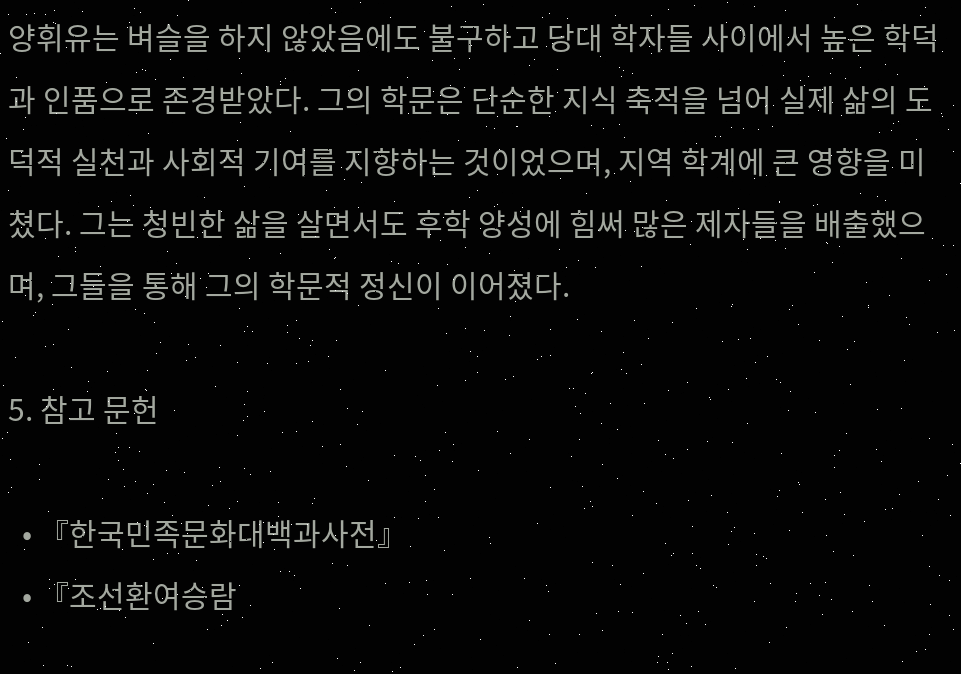양휘유는 벼슬을 하지 않았음에도 불구하고 당대 학자들 사이에서 높은 학덕과 인품으로 존경받았다. 그의 학문은 단순한 지식 축적을 넘어 실제 삶의 도덕적 실천과 사회적 기여를 지향하는 것이었으며, 지역 학계에 큰 영향을 미쳤다. 그는 청빈한 삶을 살면서도 후학 양성에 힘써 많은 제자들을 배출했으며, 그들을 통해 그의 학문적 정신이 이어졌다.

5. 참고 문헌

  • 『한국민족문화대백과사전』
  • 『조선환여승람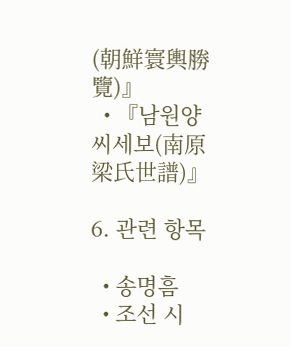(朝鮮寰輿勝覽)』
  • 『남원양씨세보(南原梁氏世譜)』

6. 관련 항목

  • 송명흠
  • 조선 시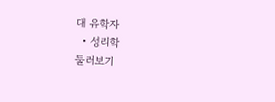대 유학자
  • 성리학
둘러보기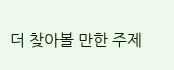더 찾아볼 만한 주제